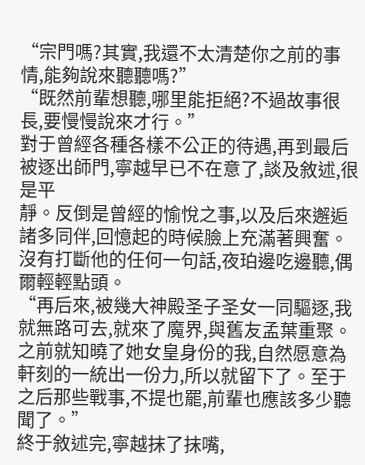“宗門嗎?其實,我還不太清楚你之前的事情,能夠說來聽聽嗎?”
“既然前輩想聽,哪里能拒絕?不過故事很長,要慢慢說來才行。”
對于曾經各種各樣不公正的待遇,再到最后被逐出師門,寧越早已不在意了,談及敘述,很是平
靜。反倒是曾經的愉悅之事,以及后來邂逅諸多同伴,回憶起的時候臉上充滿著興奮。
沒有打斷他的任何一句話,夜珀邊吃邊聽,偶爾輕輕點頭。
“再后來,被幾大神殿圣子圣女一同驅逐,我就無路可去,就來了魔界,與舊友孟葉重聚。之前就知曉了她女皇身份的我,自然愿意為軒刻的一統出一份力,所以就留下了。至于之后那些戰事,不提也罷,前輩也應該多少聽聞了。”
終于敘述完,寧越抹了抹嘴,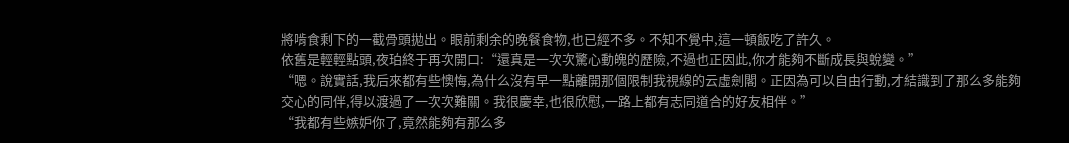將啃食剩下的一截骨頭拋出。眼前剩余的晚餐食物,也已經不多。不知不覺中,這一頓飯吃了許久。
依舊是輕輕點頭,夜珀終于再次開口:“還真是一次次驚心動魄的歷險,不過也正因此,你才能夠不斷成長與蛻變。”
“嗯。說實話,我后來都有些懊悔,為什么沒有早一點離開那個限制我視線的云虛劍閣。正因為可以自由行動,才結識到了那么多能夠交心的同伴,得以渡過了一次次難關。我很慶幸,也很欣慰,一路上都有志同道合的好友相伴。”
“我都有些嫉妒你了,竟然能夠有那么多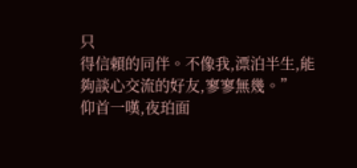只
得信賴的同伴。不像我,漂泊半生,能夠談心交流的好友,寥寥無幾。”
仰首一嘆,夜珀面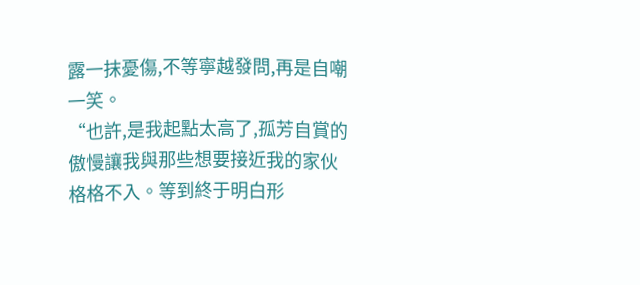露一抹憂傷,不等寧越發問,再是自嘲一笑。
“也許,是我起點太高了,孤芳自賞的傲慢讓我與那些想要接近我的家伙格格不入。等到終于明白形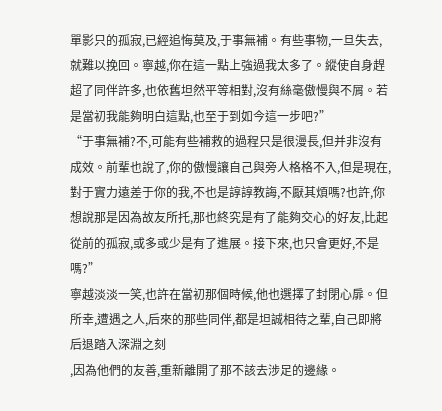單影只的孤寂,已經追悔莫及,于事無補。有些事物,一旦失去,就難以挽回。寧越,你在這一點上強過我太多了。縱使自身趕超了同伴許多,也依舊坦然平等相對,沒有絲毫傲慢與不屑。若是當初我能夠明白這點,也至于到如今這一步吧?”
“于事無補?不,可能有些補救的過程只是很漫長,但并非沒有成效。前輩也說了,你的傲慢讓自己與旁人格格不入,但是現在,對于實力遠差于你的我,不也是諄諄教誨,不厭其煩嗎?也許,你想說那是因為故友所托,那也終究是有了能夠交心的好友,比起從前的孤寂,或多或少是有了進展。接下來,也只會更好,不是嗎?”
寧越淡淡一笑,也許在當初那個時候,他也選擇了封閉心扉。但所幸,遭遇之人,后來的那些同伴,都是坦誠相待之輩,自己即將后退踏入深淵之刻
,因為他們的友善,重新離開了那不該去涉足的邊緣。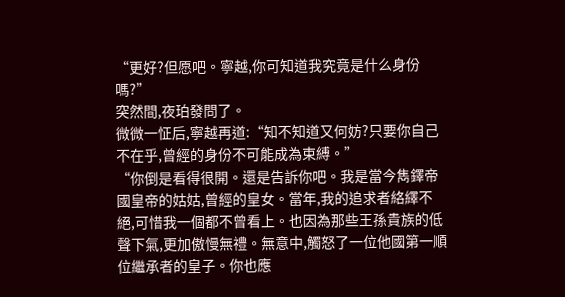“更好?但愿吧。寧越,你可知道我究竟是什么身份嗎?”
突然間,夜珀發問了。
微微一怔后,寧越再道:“知不知道又何妨?只要你自己不在乎,曾經的身份不可能成為束縛。”
“你倒是看得很開。還是告訴你吧。我是當今雋鐸帝國皇帝的姑姑,曾經的皇女。當年,我的追求者絡繹不絕,可惜我一個都不曾看上。也因為那些王孫貴族的低聲下氣,更加傲慢無禮。無意中,觸怒了一位他國第一順位繼承者的皇子。你也應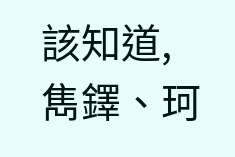該知道,雋鐸、珂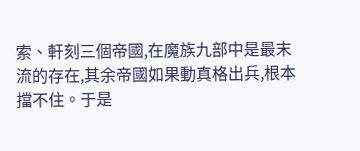索、軒刻三個帝國,在魔族九部中是最末流的存在,其余帝國如果動真格出兵,根本擋不住。于是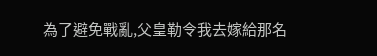為了避免戰亂,父皇勒令我去嫁給那名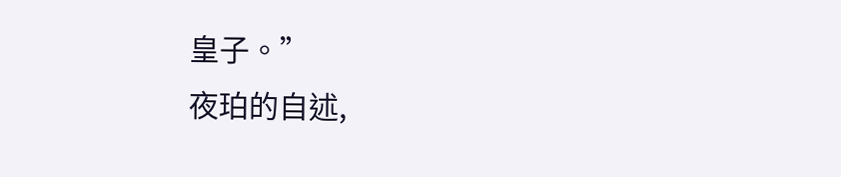皇子。”
夜珀的自述,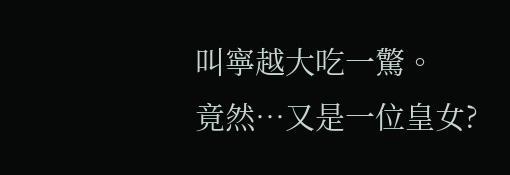叫寧越大吃一驚。
竟然…又是一位皇女?